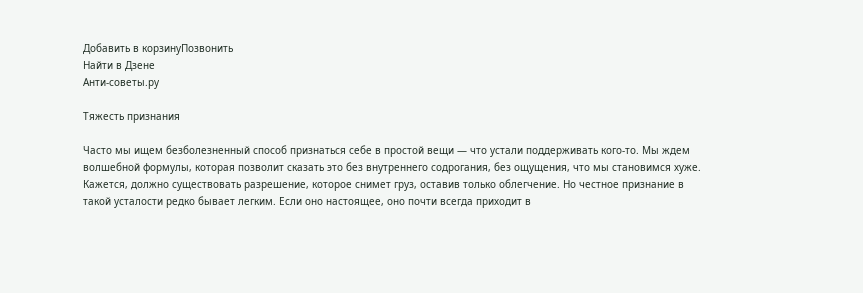Добавить в корзинуПозвонить
Найти в Дзене
Анти-советы.ру

Тяжесть признания

Часто мы ищем безболезненный способ признаться себе в простой вещи — что устали поддерживать кого-то. Мы ждем волшебной формулы, которая позволит сказать это без внутреннего содрогания, без ощущения, что мы становимся хуже. Кажется, должно существовать разрешение, которое снимет груз, оставив только облегчение. Но честное признание в такой усталости редко бывает легким. Если оно настоящее, оно почти всегда приходит в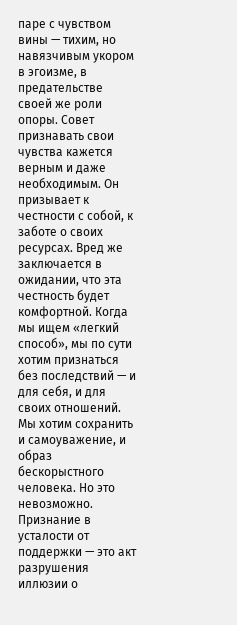паре с чувством вины — тихим, но навязчивым укором в эгоизме, в предательстве своей же роли опоры. Совет признавать свои чувства кажется верным и даже необходимым. Он призывает к честности с собой, к заботе о своих ресурсах. Вред же заключается в ожидании, что эта честность будет комфортной. Когда мы ищем «легкий способ», мы по сути хотим признаться без последствий — и для себя, и для своих отношений. Мы хотим сохранить и самоуважение, и образ бескорыстного человека. Но это невозможно. Признание в усталости от поддержки — это акт разрушения иллюзии о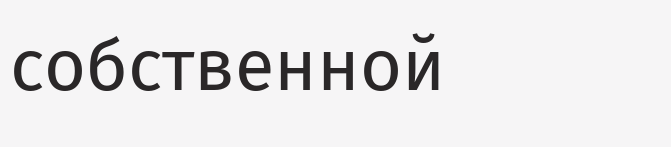собственной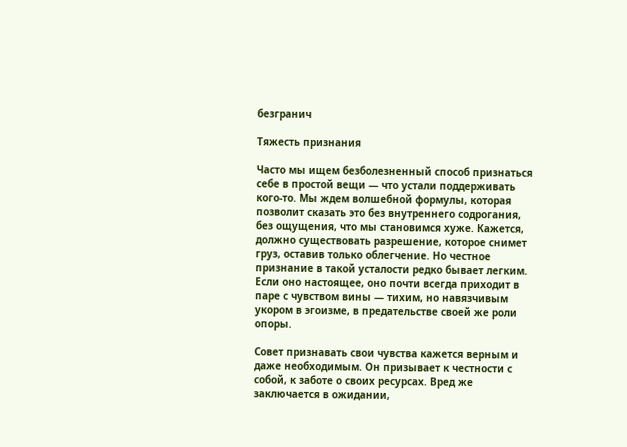безгранич

Тяжесть признания

Часто мы ищем безболезненный способ признаться себе в простой вещи — что устали поддерживать кого-то. Мы ждем волшебной формулы, которая позволит сказать это без внутреннего содрогания, без ощущения, что мы становимся хуже. Кажется, должно существовать разрешение, которое снимет груз, оставив только облегчение. Но честное признание в такой усталости редко бывает легким. Если оно настоящее, оно почти всегда приходит в паре с чувством вины — тихим, но навязчивым укором в эгоизме, в предательстве своей же роли опоры.

Совет признавать свои чувства кажется верным и даже необходимым. Он призывает к честности с собой, к заботе о своих ресурсах. Вред же заключается в ожидании,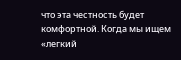что эта честность будет комфортной. Когда мы ищем «легкий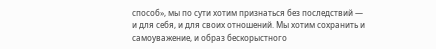способ», мы по сути хотим признаться без последствий — и для себя, и для своих отношений. Мы хотим сохранить и самоуважение, и образ бескорыстного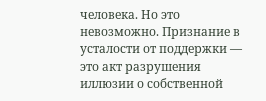человека. Но это невозможно. Признание в усталости от поддержки — это акт разрушения иллюзии о собственной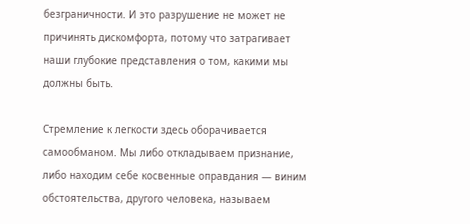безграничности. И это разрушение не может не причинять дискомфорта, потому что затрагивает наши глубокие представления о том, какими мы должны быть.

Стремление к легкости здесь оборачивается самообманом. Мы либо откладываем признание, либо находим себе косвенные оправдания — виним обстоятельства, другого человека, называем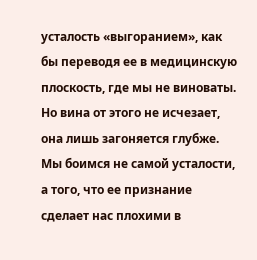усталость «выгоранием», как бы переводя ее в медицинскую плоскость, где мы не виноваты. Но вина от этого не исчезает, она лишь загоняется глубже. Мы боимся не самой усталости, а того, что ее признание сделает нас плохими в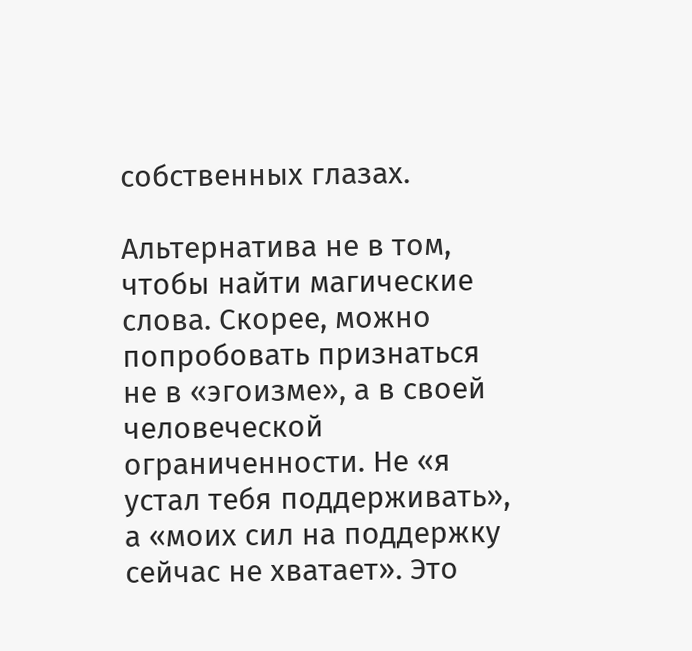собственных глазах.

Альтернатива не в том, чтобы найти магические слова. Скорее, можно попробовать признаться не в «эгоизме», а в своей человеческой ограниченности. Не «я устал тебя поддерживать», а «моих сил на поддержку сейчас не хватает». Это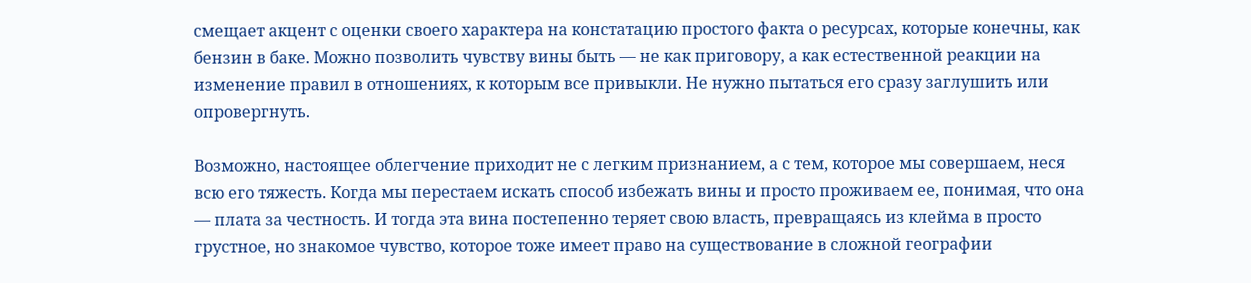смещает акцент с оценки своего характера на констатацию простого факта о ресурсах, которые конечны, как бензин в баке. Можно позволить чувству вины быть — не как приговору, а как естественной реакции на изменение правил в отношениях, к которым все привыкли. Не нужно пытаться его сразу заглушить или опровергнуть.

Возможно, настоящее облегчение приходит не с легким признанием, а с тем, которое мы совершаем, неся всю его тяжесть. Когда мы перестаем искать способ избежать вины и просто проживаем ее, понимая, что она — плата за честность. И тогда эта вина постепенно теряет свою власть, превращаясь из клейма в просто грустное, но знакомое чувство, которое тоже имеет право на существование в сложной географии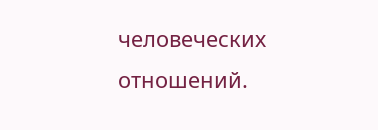человеческих отношений.